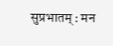सुप्रभातम् : मन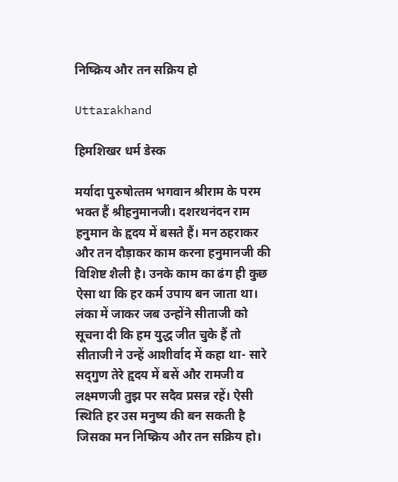निष्क्रिय और तन सक्रिय हो

Uttarakhand

हिमशिखर धर्म डेस्क

मर्यादा पुरुषोत्‍तम भगवान श्रीराम के परम भक्‍त हैं श्रीहनुमानजी। दशरथनंदन राम हनुमान के हृदय में बसते हैं। मन ठहराकर और तन दौड़ाकर काम करना हनुमानजी की विशिष्ट शैली है। उनके काम का ढंग ही कुछ ऐसा था कि हर कर्म उपाय बन जाता था। लंका में जाकर जब उन्होंने सीताजी को सूचना दी कि हम युद्ध जीत चुके हैं तो सीताजी ने उन्हें आशीर्वाद में कहा था- सारे सद्‌गुण तेरे हृदय में बसें और रामजी व लक्ष्मणजी तुझ पर सदैव प्रसन्न रहें। ऐसी स्थिति हर उस मनुष्य की बन सकती है जिसका मन निष्क्रिय और तन सक्रिय हो।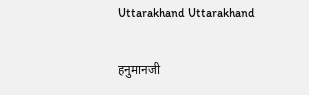Uttarakhand Uttarakhand

हनुमानजी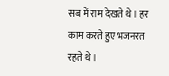सब में राम देखते थे। हर काम करते हुए भजनरत रहते थे।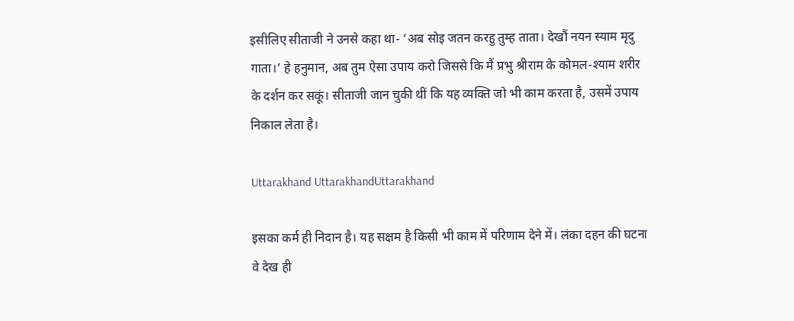इसीलिए सीताजी ने उनसे कहा था- ‘अब सोइ जतन करहु तुम्ह ताता। देखौं नयन स्याम मृदु गाता।’ हे हनुमान, अब तुम ऐसा उपाय करो जिससे कि मैं प्रभु श्रीराम के कोमल-श्याम शरीर के दर्शन कर सकूं। सीताजी जान चुकी थीं कि यह व्यक्ति जो भी काम करता है, उसमें उपाय निकाल लेता है।

Uttarakhand UttarakhandUttarakhand

इसका कर्म ही निदान है। यह सक्षम है किसी भी काम में परिणाम देने में। लंका दहन की घटना वे देख ही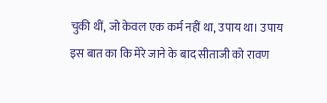चुकी थीं, जो केवल एक कर्म नहीं था, उपाय था। उपाय इस बात का कि मेरे जाने के बाद सीताजी को रावण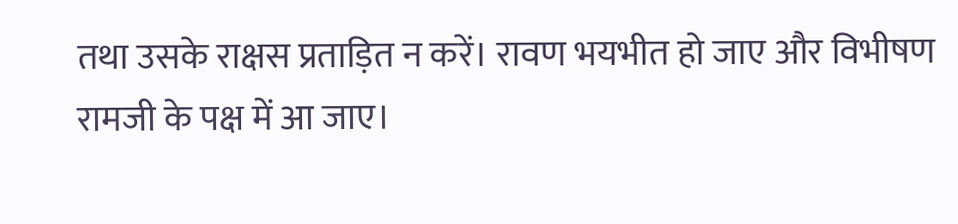तथा उसके राक्षस प्रताड़ित न करें। रावण भयभीत हो जाए और विभीषण रामजी के पक्ष में आ जाए।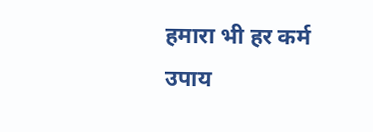हमारा भी हर कर्म उपाय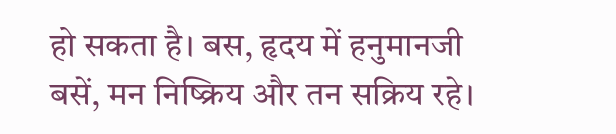हो सकता है। बस, हृदय में हनुमानजी बसें, मन निष्क्रिय और तन सक्रिय रहे।